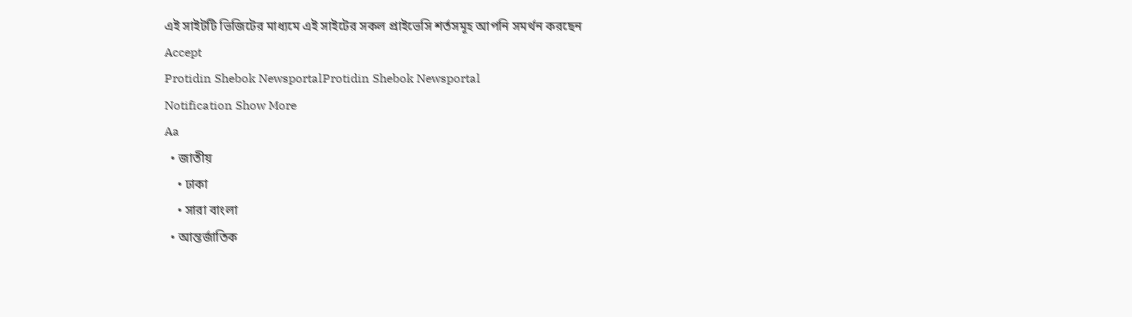এই সাইটটি ভিজিটের মাধ্যমে এই সাইটের সকল প্রাইভেসি শর্তসমূহ আপনি সমর্থন করছেন
Accept
Protidin Shebok NewsportalProtidin Shebok Newsportal
Notification Show More
Aa
  • জাতীয়
    • ঢাকা
    • সারা বাংলা
  • আন্তর্জাতিক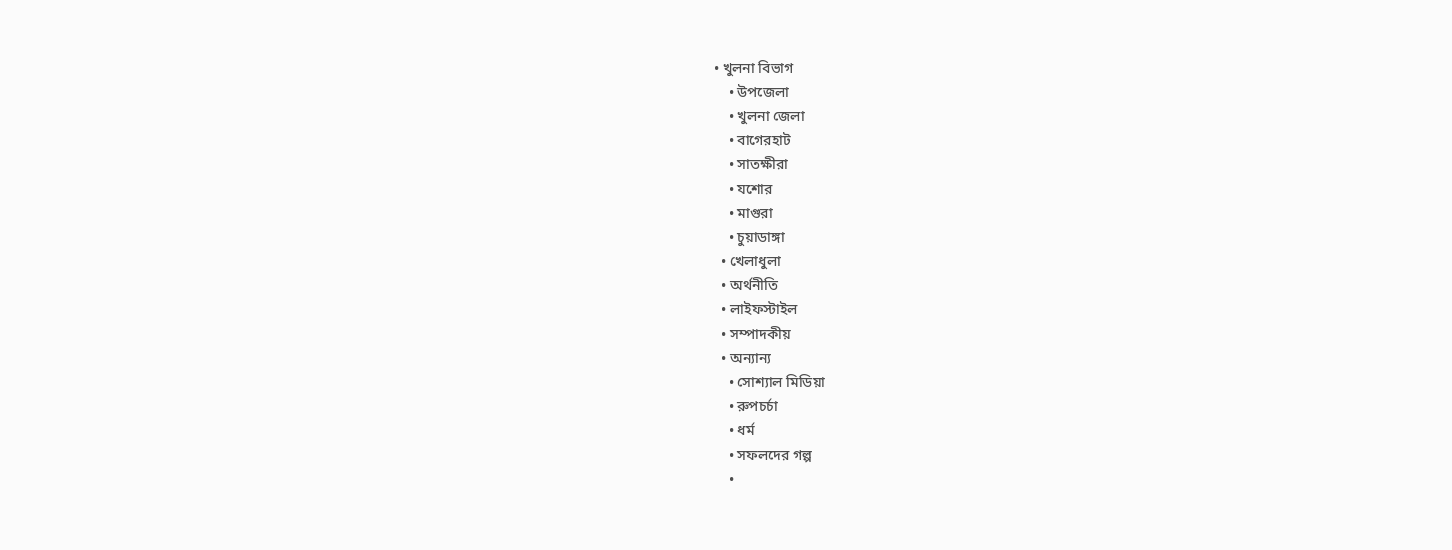• খুলনা বিভাগ
    • উপজেলা
    • খুলনা জেলা
    • বাগেরহাট
    • সাতক্ষীরা
    • যশোর
    • মাগুরা
    • চুয়াডাঙ্গা
  • খেলাধুলা
  • অর্থনীতি
  • লাইফস্টাইল
  • সম্পাদকীয়
  • অন্যান্য
    • সোশ্যাল মিডিয়া
    • রুপচর্চা
    • ধর্ম
    • সফলদের গল্প
    •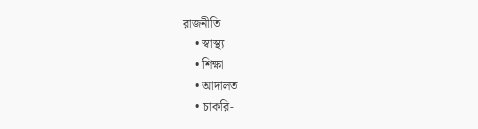রাজনীতি
    • স্বাস্থ্য
    • শিক্ষা
    • আদালত
    • চাকরি-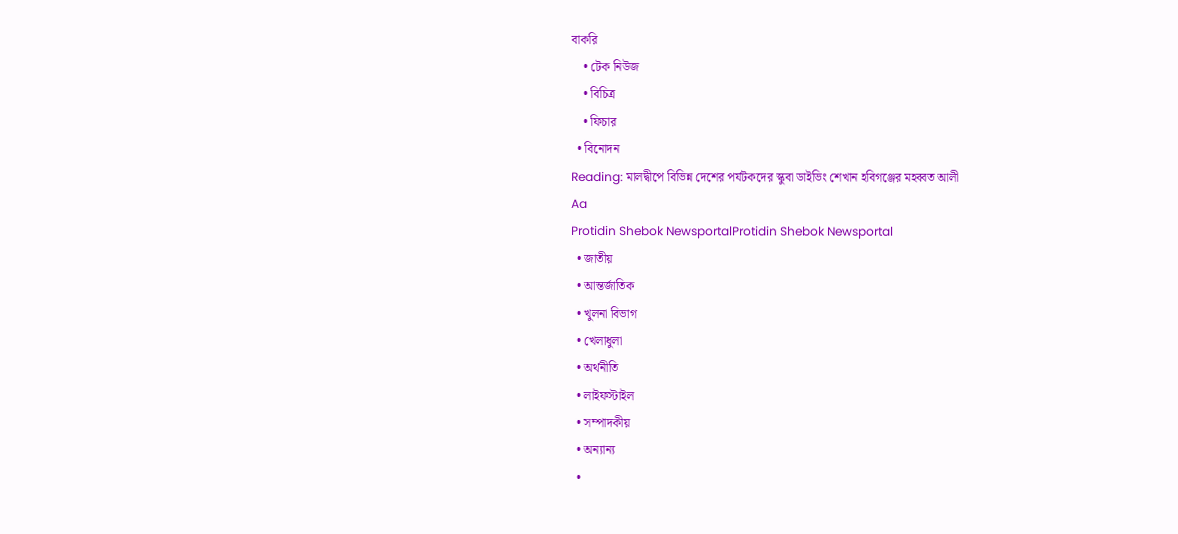বাকরি
    • টেক নিউজ
    • বিচিত্র
    • ফিচার
  • বিনোদন
Reading: মালদ্বীপে বিভিন্ন দেশের পর্যটকদের স্কুবা ডাইভিং শেখান হবিগঞ্জের মহব্বত আলী
Aa
Protidin Shebok NewsportalProtidin Shebok Newsportal
  • জাতীয়
  • আন্তর্জাতিক
  • খুলনা বিভাগ
  • খেলাধুলা
  • অর্থনীতি
  • লাইফস্টাইল
  • সম্পাদকীয়
  • অন্যান্য
  •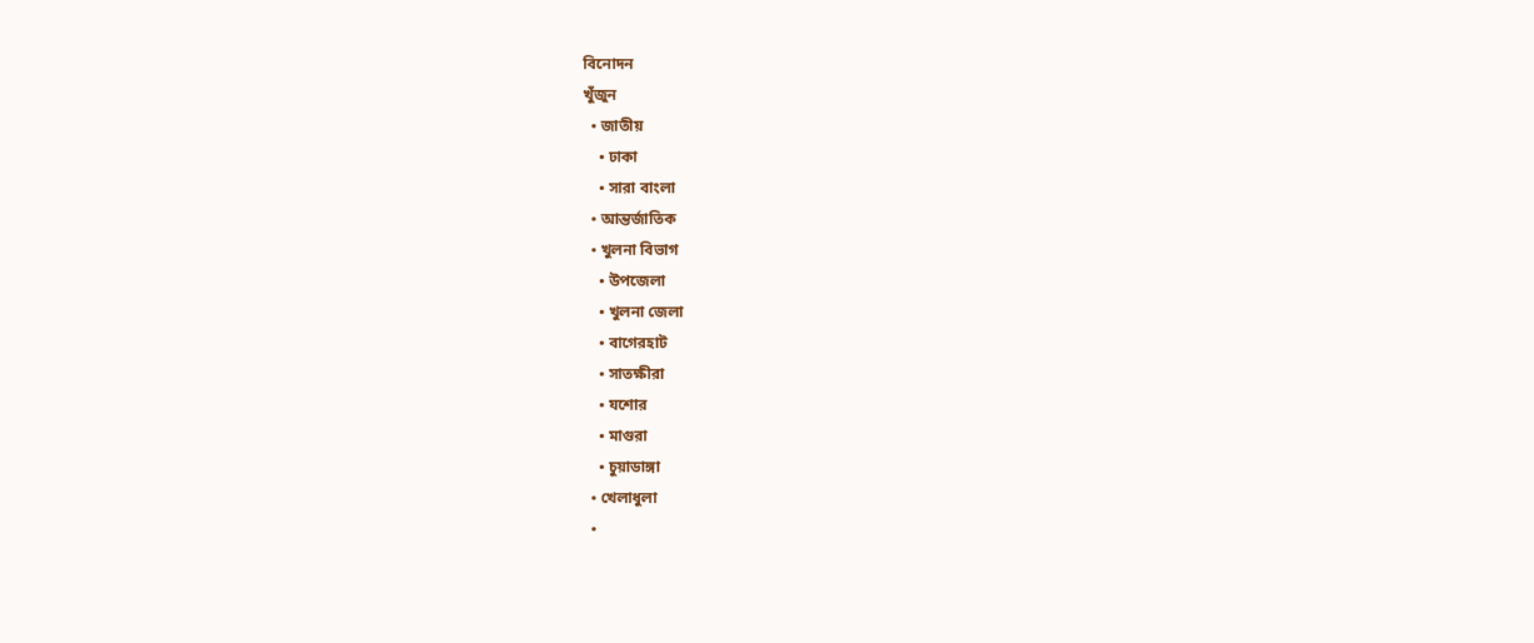বিনোদন
খুঁজুন
  • জাতীয়
    • ঢাকা
    • সারা বাংলা
  • আন্তর্জাতিক
  • খুলনা বিভাগ
    • উপজেলা
    • খুলনা জেলা
    • বাগেরহাট
    • সাতক্ষীরা
    • যশোর
    • মাগুরা
    • চুয়াডাঙ্গা
  • খেলাধুলা
  •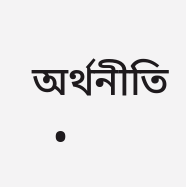অর্থনীতি
  •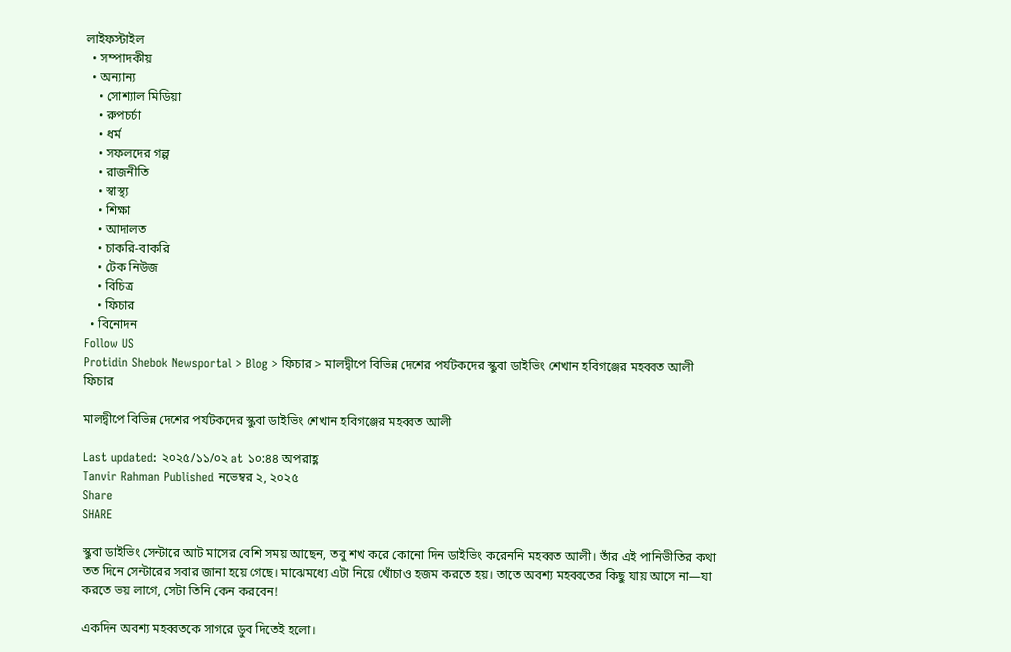লাইফস্টাইল
  • সম্পাদকীয়
  • অন্যান্য
    • সোশ্যাল মিডিয়া
    • রুপচর্চা
    • ধর্ম
    • সফলদের গল্প
    • রাজনীতি
    • স্বাস্থ্য
    • শিক্ষা
    • আদালত
    • চাকরি-বাকরি
    • টেক নিউজ
    • বিচিত্র
    • ফিচার
  • বিনোদন
Follow US
Protidin Shebok Newsportal > Blog > ফিচার > মালদ্বীপে বিভিন্ন দেশের পর্যটকদের স্কুবা ডাইভিং শেখান হবিগঞ্জের মহব্বত আলী
ফিচার

মালদ্বীপে বিভিন্ন দেশের পর্যটকদের স্কুবা ডাইভিং শেখান হবিগঞ্জের মহব্বত আলী

Last updated: ২০২৫/১১/০২ at ১০:৪৪ অপরাহ্ণ
Tanvir Rahman Published নভেম্বর ২, ২০২৫
Share
SHARE

স্কুবা ডাইভিং সেন্টারে আট মাসের বেশি সময় আছেন, তবু শখ করে কোনো দিন ডাইভিং করেননি মহব্বত আলী। তাঁর এই পানিভীতির কথা তত দিনে সেন্টারের সবার জানা হয়ে গেছে। মাঝেমধ্যে এটা নিয়ে খোঁচাও হজম করতে হয়। তাতে অবশ্য মহব্বতের কিছু যায় আসে না—যা করতে ভয় লাগে, সেটা তিনি কেন করবেন!

একদিন অবশ্য মহব্বতকে সাগরে ডুব দিতেই হলো।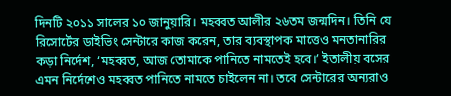দিনটি ২০১১ সালের ১০ জানুয়ারি। মহব্বত আলীর ২৬তম জন্মদিন। তিনি যে রিসোর্টের ডাইভিং সেন্টারে কাজ করেন, তার ব্যবস্থাপক মাত্তেও মনতানারির কড়া নির্দেশ, ‘মহব্বত, আজ তোমাকে পানিতে নামতেই হবে।’ ইতালীয় বসের এমন নির্দেশেও মহব্বত পানিতে নামতে চাইলেন না। তবে সেন্টারের অন্যরাও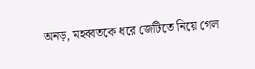অনড়, মহব্বতকে ধরে জেটিতে নিয়ে গেল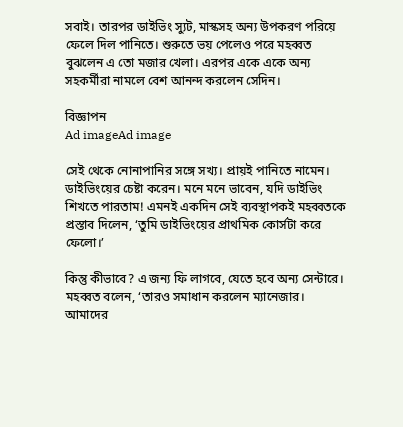সবাই। তারপর ডাইভিং স্যুট, মাস্কসহ অন্য উপকরণ পরিয়ে ফেলে দিল পানিতে। শুরুতে ভয় পেলেও পরে মহব্বত বুঝলেন এ তো মজার খেলা। এরপর একে একে অন্য সহকর্মীরা নামলে বেশ আনন্দ করলেন সেদিন।

বিজ্ঞাপন
Ad imageAd image

সেই থেকে নোনাপানির সঙ্গে সখ্য। প্রায়ই পানিতে নামেন। ডাইভিংয়ের চেষ্টা করেন। মনে মনে ভাবেন, যদি ডাইভিং শিখতে পারতাম! এমনই একদিন সেই ব্যবস্থাপকই মহব্বতকে প্রস্তাব দিলেন, ‘তুমি ডাইভিংয়ের প্রাথমিক কোর্সটা করে ফেলো।’

কিন্তু কীভাবে? এ জন্য ফি লাগবে, যেতে হবে অন্য সেন্টারে। মহব্বত বলেন, ‘তারও সমাধান করলেন ম্যানেজার। আমাদের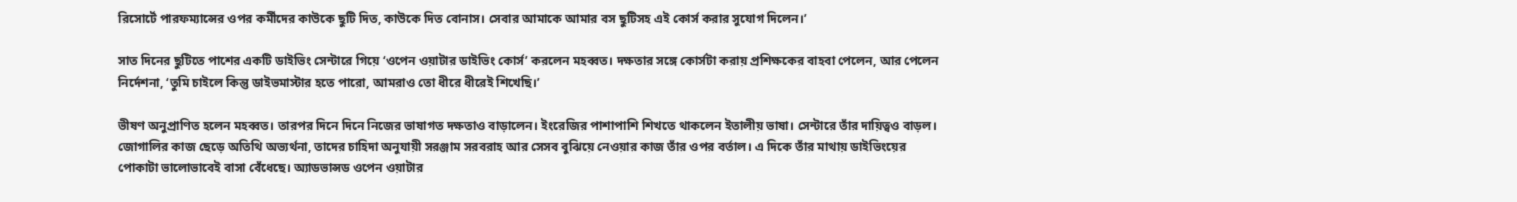রিসোর্টে পারফম্যান্সের ওপর কর্মীদের কাউকে ছুটি দিত, কাউকে দিত বোনাস। সেবার আমাকে আমার বস ছুটিসহ এই কোর্স করার সুযোগ দিলেন।’

সাত দিনের ছুটিতে পাশের একটি ডাইভিং সেন্টারে গিয়ে ‘ওপেন ওয়াটার ডাইভিং কোর্স’ করলেন মহব্বত। দক্ষতার সঙ্গে কোর্সটা করায় প্রশিক্ষকের বাহবা পেলেন, আর পেলেন নির্দেশনা, ‘তুমি চাইলে কিন্তু ডাইভমাস্টার হতে পারো, আমরাও তো ধীরে ধীরেই শিখেছি।’

ভীষণ অনুপ্রাণিত হলেন মহব্বত। তারপর দিনে দিনে নিজের ভাষাগত দক্ষতাও বাড়ালেন। ইংরেজির পাশাপাশি শিখতে থাকলেন ইতালীয় ভাষা। সেন্টারে তাঁর দায়িত্বও বাড়ল। জোগালির কাজ ছেড়ে অতিথি অভ্যর্থনা, তাদের চাহিদা অনুযায়ী সরঞ্জাম সরবরাহ আর সেসব বুঝিয়ে নেওয়ার কাজ তাঁর ওপর বর্তাল। এ দিকে তাঁর মাথায় ডাইভিংয়ের পোকাটা ভালোভাবেই বাসা বেঁধেছে। অ্যাডভান্সড ওপেন ওয়াটার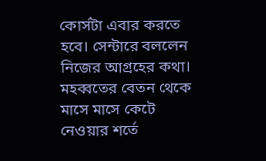কোর্সটা এবার করতে হবে। সেন্টারে বললেন নিজের আগ্রহের কথা। মহব্বতের বেতন থেকে মাসে মাসে কেটে নেওয়ার শর্তে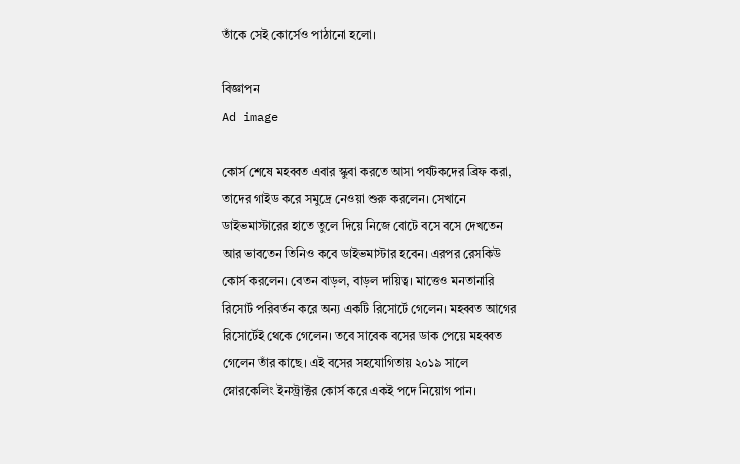তাঁকে সেই কোর্সেও পাঠানো হলো।

বিজ্ঞাপন
Ad image

কোর্স শেষে মহব্বত এবার স্কুবা করতে আসা পর্যটকদের ব্রিফ করা, তাদের গাইড করে সমুদ্রে নেওয়া শুরু করলেন। সেখানে ডাইভমাস্টারের হাতে তুলে দিয়ে নিজে বোটে বসে বসে দেখতেন আর ভাবতেন তিনিও কবে ডাইভমাস্টার হবেন। এরপর রেসকিউ কোর্স করলেন। বেতন বাড়ল, বাড়ল দায়িত্ব। মাত্তেও মনতানারি রিসোর্ট পরিবর্তন করে অন্য একটি রিসোর্টে গেলেন। মহব্বত আগের রিসোর্টেই থেকে গেলেন। তবে সাবেক বসের ডাক পেয়ে মহব্বত গেলেন তাঁর কাছে। এই বসের সহযোগিতায় ২০১৯ সালে স্নোরকেলিং ইনস্ট্রাক্টর কোর্স করে একই পদে নিয়োগ পান।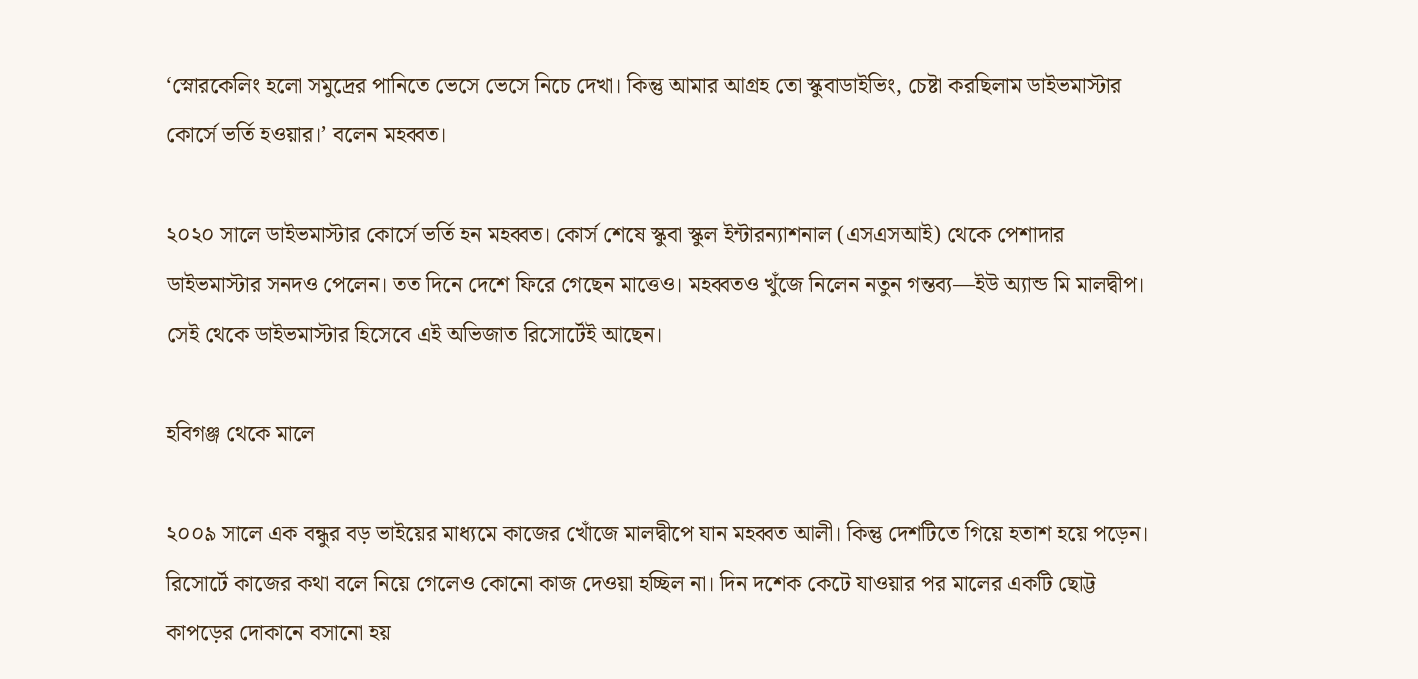‘স্নোরকেলিং হলো সমুদ্রের পানিতে ভেসে ভেসে নিচে দেখা। কিন্তু আমার আগ্রহ তো স্কুবাডাইভিং, চেষ্টা করছিলাম ডাইভমাস্টার কোর্সে ভর্তি হওয়ার।’ বলেন মহব্বত।

২০২০ সালে ডাইভমাস্টার কোর্সে ভর্তি হন মহব্বত। কোর্স শেষে স্কুবা স্কুল ইন্টারন্যাশনাল (এসএসআই) থেকে পেশাদার ডাইভমাস্টার সনদও পেলেন। তত দিনে দেশে ফিরে গেছেন মাত্তেও। মহব্বতও খুঁজে নিলেন নতুন গন্তব্য—ইউ অ্যান্ড মি মালদ্বীপ। সেই থেকে ডাইভমাস্টার হিসেবে এই অভিজাত রিসোর্টেই আছেন।

হবিগঞ্জ থেকে মালে

২০০৯ সালে এক বন্ধুর বড় ভাইয়ের মাধ্যমে কাজের খোঁজে মালদ্বীপে যান মহব্বত আলী। কিন্তু দেশটিতে গিয়ে হতাশ হয়ে পড়েন। রিসোর্টে কাজের কথা বলে নিয়ে গেলেও কোনো কাজ দেওয়া হচ্ছিল না। দিন দশেক কেটে যাওয়ার পর মালের একটি ছোট্ট কাপড়ের দোকানে বসানো হয়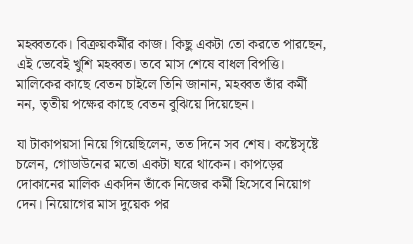মহব্বতকে। বিক্রয়কর্মীর কাজ। কিছু একটা তো করতে পারছেন, এই ভেবেই খুশি মহব্বত। তবে মাস শেষে বাধল বিপত্তি। মালিকের কাছে বেতন চাইলে তিনি জানান, মহব্বত তাঁর কর্মী নন, তৃতীয় পক্ষের কাছে বেতন বুঝিয়ে দিয়েছেন।

যা টাকাপয়সা নিয়ে গিয়েছিলেন, তত দিনে সব শেষ। কষ্টেসৃষ্টে চলেন, গোডাউনের মতো একটা ঘরে থাকেন। কাপড়ের দোকানের মালিক একদিন তাঁকে নিজের কর্মী হিসেবে নিয়োগ দেন। নিয়োগের মাস দুয়েক পর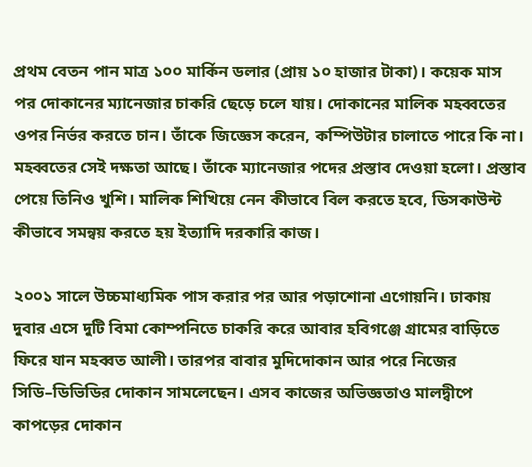প্রথম বেতন পান মাত্র ১০০ মার্কিন ডলার (প্রায় ১০ হাজার টাকা)। কয়েক মাস পর দোকানের ম্যানেজার চাকরি ছেড়ে চলে যায়। দোকানের মালিক মহব্বতের ওপর নির্ভর করতে চান। তাঁকে জিজ্ঞেস করেন, কম্পিউটার চালাতে পারে কি না। মহব্বতের সেই দক্ষতা আছে। তাঁকে ম্যানেজার পদের প্রস্তাব দেওয়া হলো। প্রস্তাব পেয়ে তিনিও খুশি। মালিক শিখিয়ে নেন কীভাবে বিল করতে হবে, ডিসকাউন্ট কীভাবে সমন্বয় করতে হয় ইত্যাদি দরকারি কাজ।

২০০১ সালে উচ্চমাধ্যমিক পাস করার পর আর পড়াশোনা এগোয়নি। ঢাকায় দুবার এসে দুটি বিমা কোম্পনিতে চাকরি করে আবার হবিগঞ্জে গ্রামের বাড়িতে ফিরে যান মহব্বত আলী। তারপর বাবার মুদিদোকান আর পরে নিজের সিডি–ডিভিডির দোকান সামলেছেন। এসব কাজের অভিজ্ঞতাও মালদ্বীপে কাপড়ের দোকান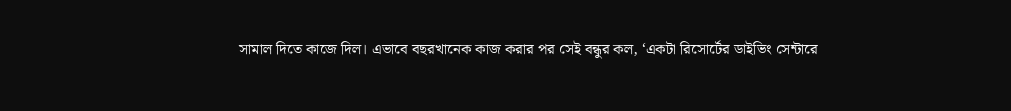সামাল দিতে কাজে দিল। এভাবে বছরখানেক কাজ করার পর সেই বন্ধুর কল, ‘একটা রিসোর্টের ডাইভিং সেন্টারে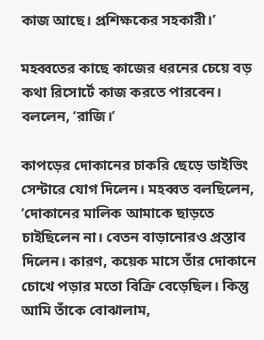কাজ আছে। প্রশিক্ষকের সহকারী।’

মহব্বতের কাছে কাজের ধরনের চেয়ে বড় কথা রিসোর্টে কাজ করতে পারবেন। বললেন, ‘রাজি।’

কাপড়ের দোকানের চাকরি ছেড়ে ডাইভিং সেন্টারে যোগ দিলেন। মহব্বত বলছিলেন, ‘দোকানের মালিক আমাকে ছাড়তে চাইছিলেন না। বেতন বাড়ানোরও প্রস্তাব দিলেন। কারণ, কয়েক মাসে তাঁর দোকানে চোখে পড়ার মতো বিক্রি বেড়েছিল। কিন্তু আমি তাঁকে বোঝালাম,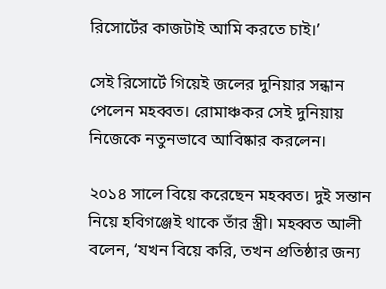রিসোর্টের কাজটাই আমি করতে চাই।’

সেই রিসোর্টে গিয়েই জলের দুনিয়ার সন্ধান পেলেন মহব্বত। রোমাঞ্চকর সেই দুনিয়ায় নিজেকে নতুনভাবে আবিষ্কার করলেন।

২০১৪ সালে বিয়ে করেছেন মহব্বত। দুই সন্তান নিয়ে হবিগঞ্জেই থাকে তাঁর স্ত্রী। মহব্বত আলী বলেন, ‘যখন বিয়ে করি, তখন প্রতিষ্ঠার জন্য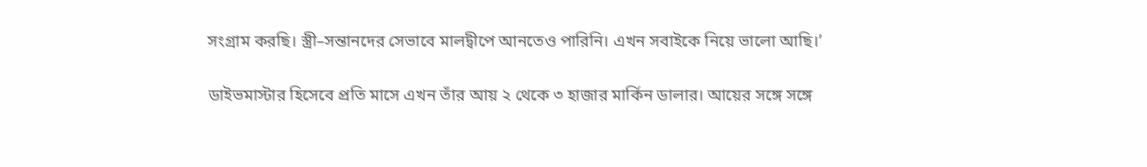সংগ্রাম করছি। স্ত্রী–সন্তানদের সেভাবে মালদ্বীপে আনতেও পারিনি। এখন সবাইকে নিয়ে ভালো আছি।’

ডাইভমাস্টার হিসেবে প্রতি মাসে এখন তাঁর আয় ২ থেকে ৩ হাজার মার্কিন ডালার। আয়ের সঙ্গে সঙ্গে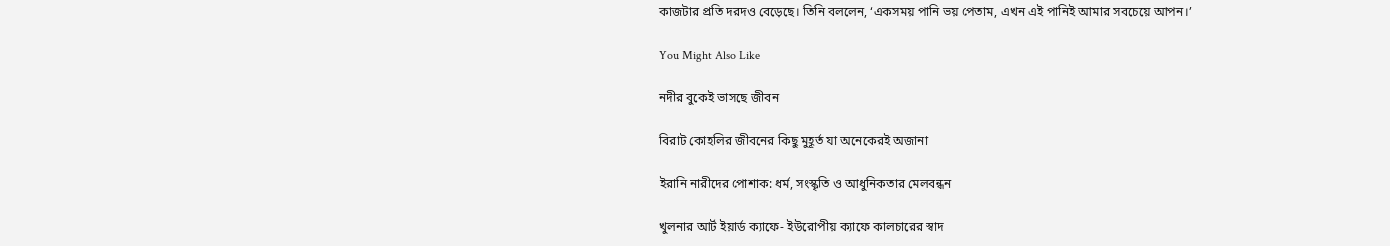কাজটার প্রতি দরদও বেড়েছে। তিনি বললেন, ‘একসময় পানি ভয় পেতাম, এখন এই পানিই আমার সবচেয়ে আপন।’

You Might Also Like

নদীর বুকেই ভাসছে জীবন

বিরাট কোহলির জীবনের কিছু মুহূর্ত যা অনেকেরই অজানা

ইরানি নারীদের পোশাক: ধর্ম, সংস্কৃতি ও আধুনিকতার মেলবন্ধন

খুলনার আর্ট ইয়ার্ড ক্যাফে- ইউরোপীয় ক্যাফে কালচারের স্বাদ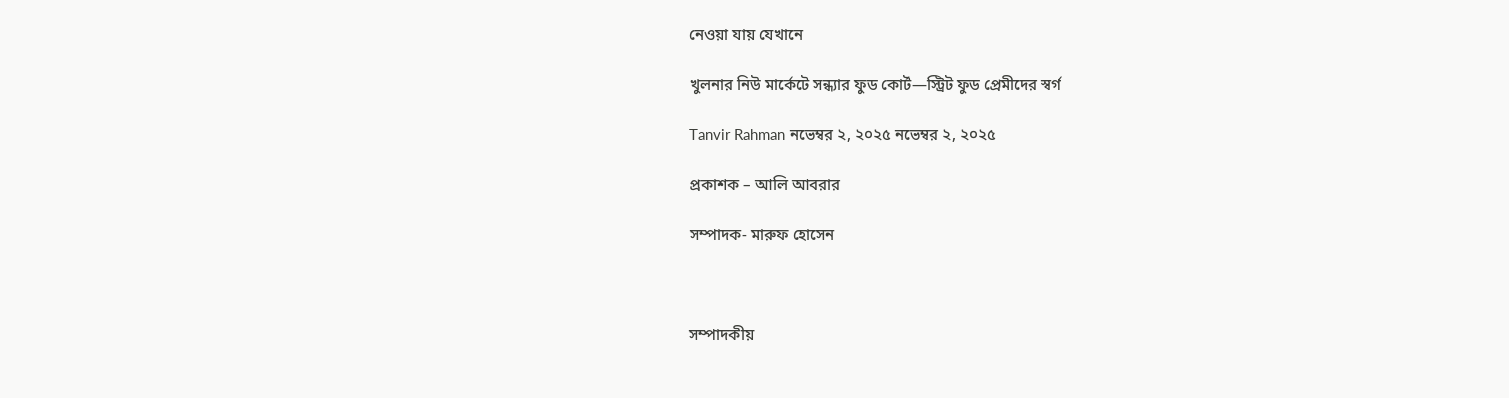নেওয়া যায় যেখানে

খুলনার নিউ মার্কেটে সন্ধ্যার ফুড কোর্ট—স্ট্রিট ফুড প্রেমীদের স্বর্গ

Tanvir Rahman নভেম্বর ২, ২০২৫ নভেম্বর ২, ২০২৫

প্রকাশক – আলি আবরার

সম্পাদক- মারুফ হোসেন



সম্পাদকীয়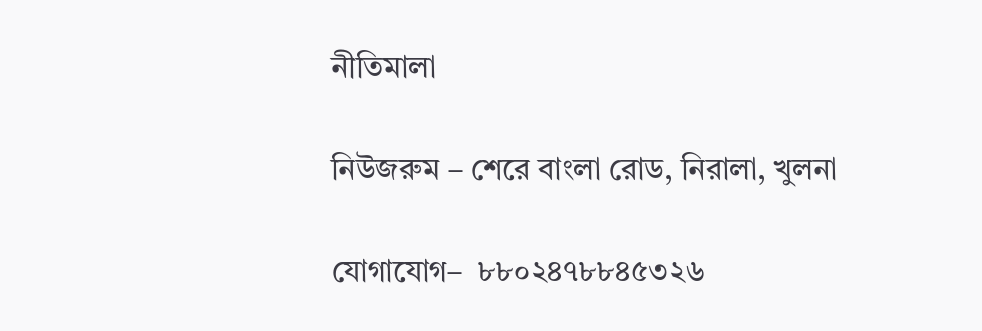নীতিমালা

নিউজরুম – শেরে বাংলা রোড, নিরালা, খুলনা

যোগাযোগ–  ৮৮০২৪৭৮৮৪৫৩২৬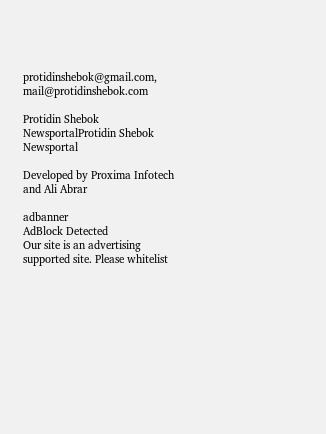protidinshebok@gmail.com, mail@protidinshebok.com

Protidin Shebok NewsportalProtidin Shebok Newsportal

Developed by Proxima Infotech and Ali Abrar

adbanner
AdBlock Detected
Our site is an advertising supported site. Please whitelist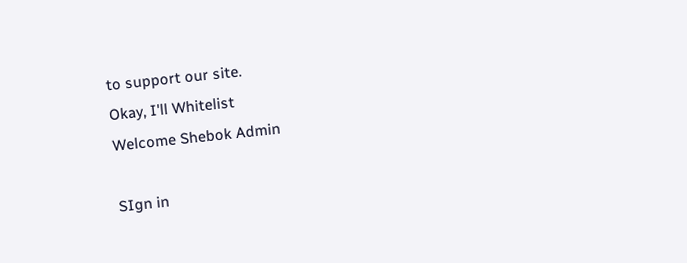to support our site.
Okay, I'll Whitelist
Welcome Shebok Admin

SIgn in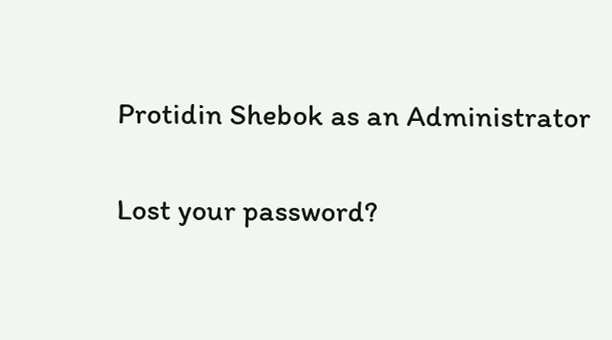Protidin Shebok as an Administrator

Lost your password?